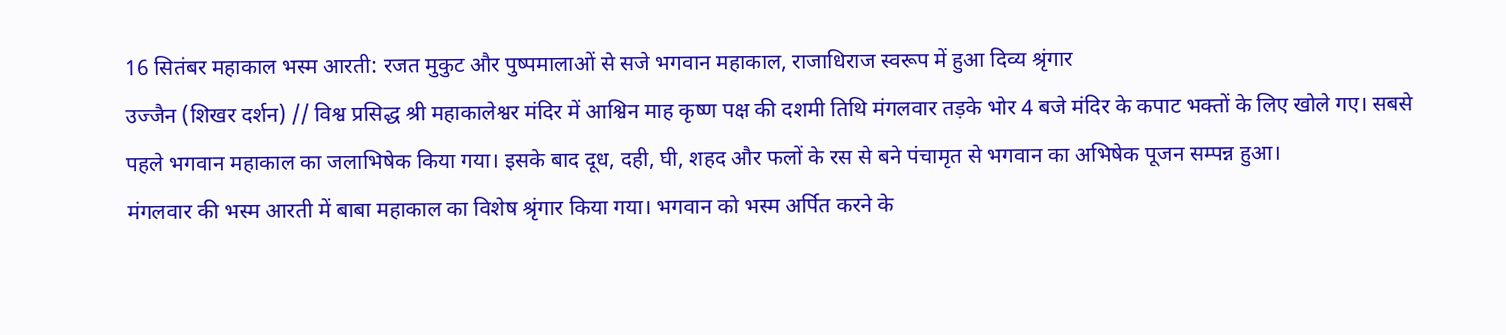16 सितंबर महाकाल भस्म आरती: रजत मुकुट और पुष्पमालाओं से सजे भगवान महाकाल, राजाधिराज स्वरूप में हुआ दिव्य श्रृंगार
उज्जैन (शिखर दर्शन) // विश्व प्रसिद्ध श्री महाकालेश्वर मंदिर में आश्विन माह कृष्ण पक्ष की दशमी तिथि मंगलवार तड़के भोर 4 बजे मंदिर के कपाट भक्तों के लिए खोले गए। सबसे पहले भगवान महाकाल का जलाभिषेक किया गया। इसके बाद दूध, दही, घी, शहद और फलों के रस से बने पंचामृत से भगवान का अभिषेक पूजन सम्पन्न हुआ।
मंगलवार की भस्म आरती में बाबा महाकाल का विशेष श्रृंगार किया गया। भगवान को भस्म अर्पित करने के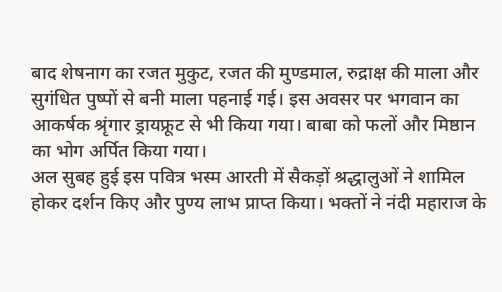बाद शेषनाग का रजत मुकुट, रजत की मुण्डमाल, रुद्राक्ष की माला और सुगंधित पुष्पों से बनी माला पहनाई गई। इस अवसर पर भगवान का आकर्षक श्रृंगार ड्रायफ्रूट से भी किया गया। बाबा को फलों और मिष्ठान का भोग अर्पित किया गया।
अल सुबह हुई इस पवित्र भस्म आरती में सैकड़ों श्रद्धालुओं ने शामिल होकर दर्शन किए और पुण्य लाभ प्राप्त किया। भक्तों ने नंदी महाराज के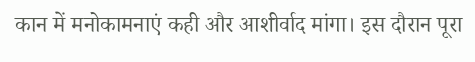कान में मनोकामनाएं कही और आशीर्वाद मांगा। इस दौरान पूरा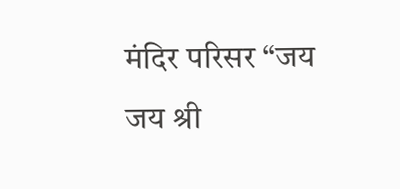मंदिर परिसर “जय जय श्री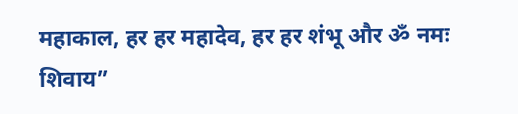महाकाल, हर हर महादेव, हर हर शंभू और ॐ नमः शिवाय”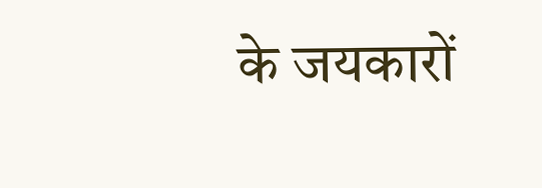के जयकारों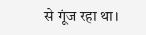से गूंज रहा था।